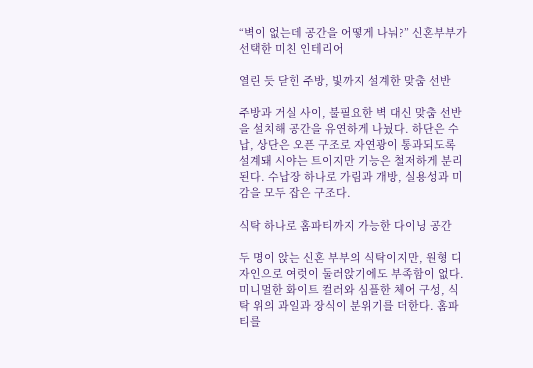“벽이 없는데 공간을 어떻게 나눠?” 신혼부부가 선택한 미친 인테리어

열린 듯 닫힌 주방, 빛까지 설계한 맞춤 선반

주방과 거실 사이, 불필요한 벽 대신 맞춤 선반을 설치해 공간을 유연하게 나눴다. 하단은 수납, 상단은 오픈 구조로 자연광이 통과되도록 설계돼 시야는 트이지만 기능은 철저하게 분리된다. 수납장 하나로 가림과 개방, 실용성과 미감을 모두 잡은 구조다.

식탁 하나로 홈파티까지 가능한 다이닝 공간

두 명이 앉는 신혼 부부의 식탁이지만, 원형 디자인으로 여럿이 둘러앉기에도 부족함이 없다. 미니멀한 화이트 컬러와 심플한 체어 구성, 식탁 위의 과일과 장식이 분위기를 더한다. 홈파티를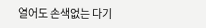열어도 손색없는 다기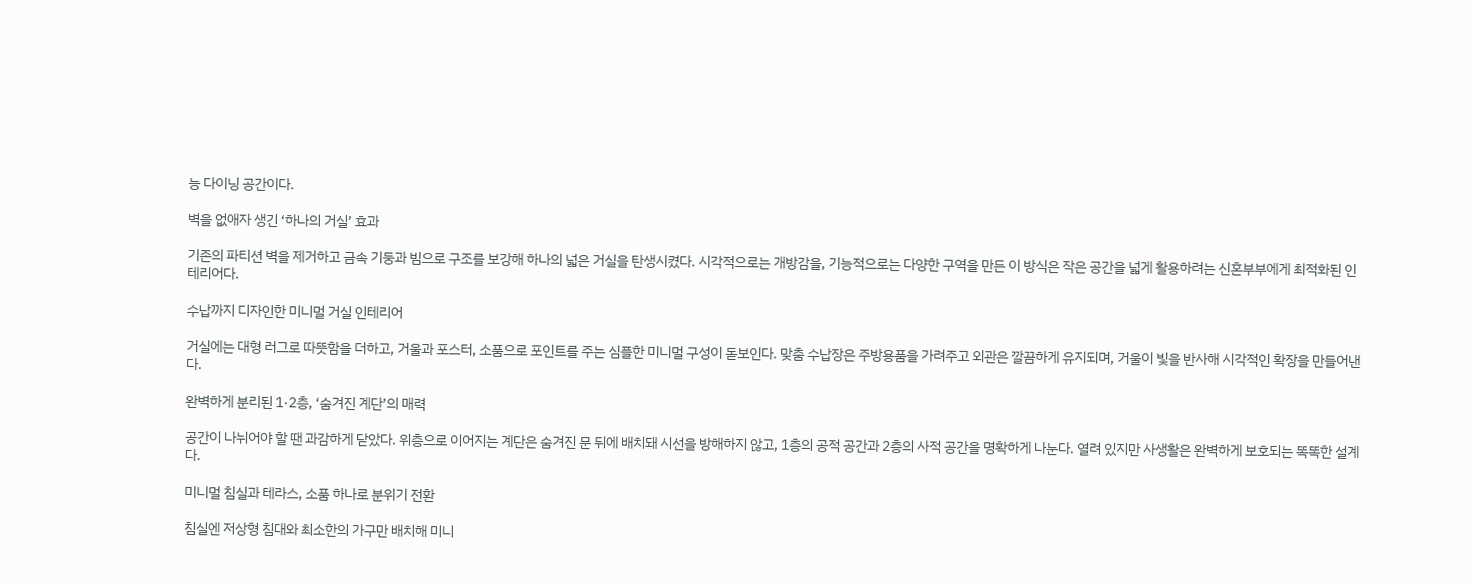능 다이닝 공간이다.

벽을 없애자 생긴 ‘하나의 거실’ 효과

기존의 파티션 벽을 제거하고 금속 기둥과 빔으로 구조를 보강해 하나의 넓은 거실을 탄생시켰다. 시각적으로는 개방감을, 기능적으로는 다양한 구역을 만든 이 방식은 작은 공간을 넓게 활용하려는 신혼부부에게 최적화된 인테리어다.

수납까지 디자인한 미니멀 거실 인테리어

거실에는 대형 러그로 따뜻함을 더하고, 거울과 포스터, 소품으로 포인트를 주는 심플한 미니멀 구성이 돋보인다. 맞춤 수납장은 주방용품을 가려주고 외관은 깔끔하게 유지되며, 거울이 빛을 반사해 시각적인 확장을 만들어낸다.

완벽하게 분리된 1·2층, ‘숨겨진 계단’의 매력

공간이 나뉘어야 할 땐 과감하게 닫았다. 위층으로 이어지는 계단은 숨겨진 문 뒤에 배치돼 시선을 방해하지 않고, 1층의 공적 공간과 2층의 사적 공간을 명확하게 나눈다. 열려 있지만 사생활은 완벽하게 보호되는 똑똑한 설계다.

미니멀 침실과 테라스, 소품 하나로 분위기 전환

침실엔 저상형 침대와 최소한의 가구만 배치해 미니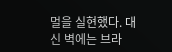멀을 실현했다. 대신 벽에는 브라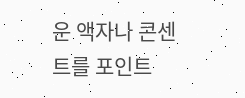운 액자나 콘센트를 포인트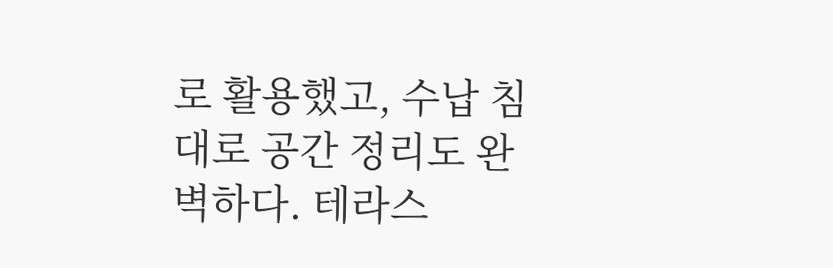로 활용했고, 수납 침대로 공간 정리도 완벽하다. 테라스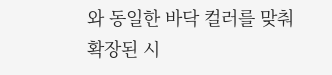와 동일한 바닥 컬러를 맞춰 확장된 시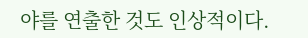야를 연출한 것도 인상적이다.